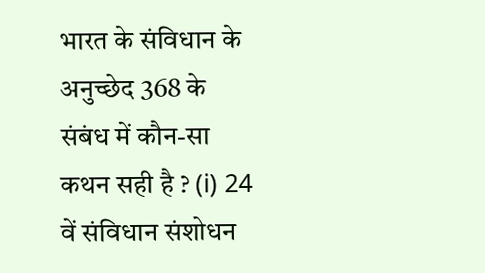भारत के संविधान के अनुच्छेद 368 के संबंध में कौन-सा कथन सही है ? (i) 24 वें संविधान संशोधन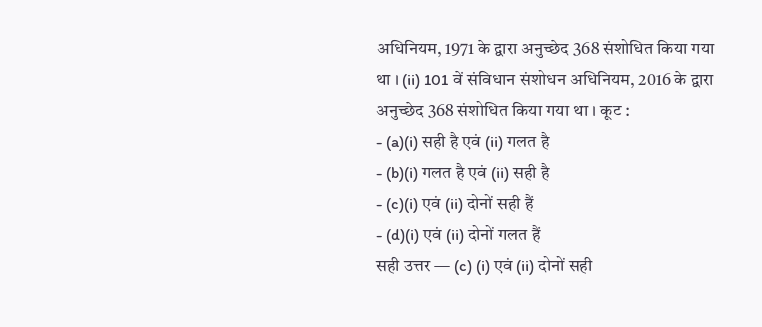अधिनियम, 1971 के द्वारा अनुच्छेद 368 संशोधित किया गया था । (ii) 101 वें संविधान संशोधन अधिनियम, 2016 के द्वारा अनुच्छेद 368 संशोधित किया गया था । कूट :
- (a)(i) सही है एवं (ii) गलत है
- (b)(i) गलत है एवं (ii) सही है
- (c)(i) एवं (ii) दोनों सही हैं
- (d)(i) एवं (ii) दोनों गलत हैं
सही उत्तर — (c) (i) एवं (ii) दोनों सही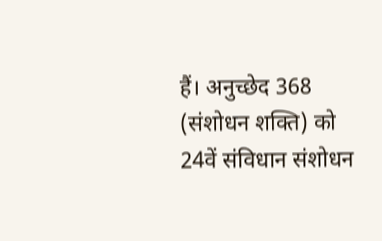हैं। अनुच्छेद 368 (संशोधन शक्ति) को 24वें संविधान संशोधन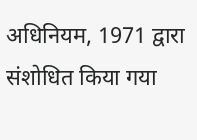अधिनियम, 1971 द्वारा संशोधित किया गया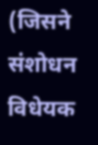(जिसने संशोधन विधेयक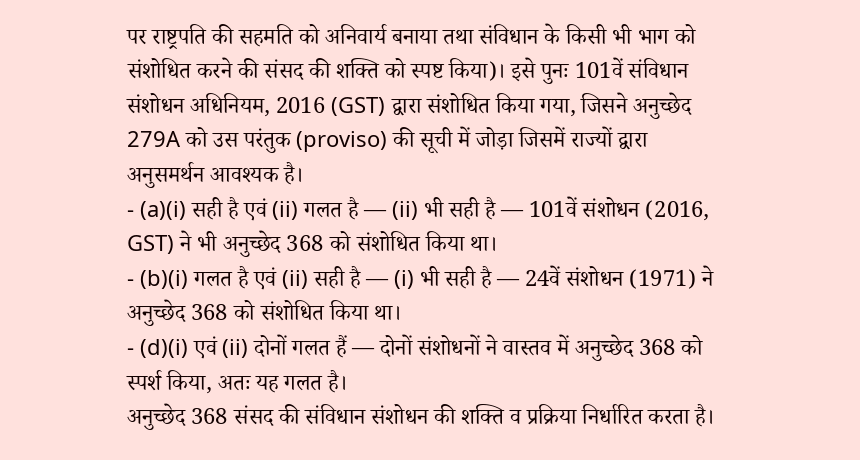पर राष्ट्रपति की सहमति को अनिवार्य बनाया तथा संविधान के किसी भी भाग को संशोधित करने की संसद की शक्ति को स्पष्ट किया)। इसे पुनः 101वें संविधान संशोधन अधिनियम, 2016 (GST) द्वारा संशोधित किया गया, जिसने अनुच्छेद 279A को उस परंतुक (proviso) की सूची में जोड़ा जिसमें राज्यों द्वारा अनुसमर्थन आवश्यक है।
- (a)(i) सही है एवं (ii) गलत है — (ii) भी सही है — 101वें संशोधन (2016, GST) ने भी अनुच्छेद 368 को संशोधित किया था।
- (b)(i) गलत है एवं (ii) सही है — (i) भी सही है — 24वें संशोधन (1971) ने अनुच्छेद 368 को संशोधित किया था।
- (d)(i) एवं (ii) दोनों गलत हैं — दोनों संशोधनों ने वास्तव में अनुच्छेद 368 को स्पर्श किया, अतः यह गलत है।
अनुच्छेद 368 संसद की संविधान संशोधन की शक्ति व प्रक्रिया निर्धारित करता है।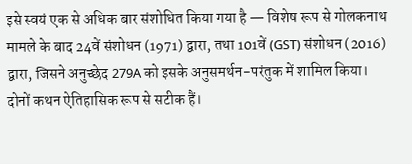इसे स्वयं एक से अधिक बार संशोधित किया गया है — विशेष रूप से गोलकनाथ मामले के बाद 24वें संशोधन (1971) द्वारा, तथा 101वें (GST) संशोधन (2016) द्वारा, जिसने अनुच्छेद 279A को इसके अनुसमर्थन-परंतुक में शामिल किया।
दोनों कथन ऐतिहासिक रूप से सटीक हैं।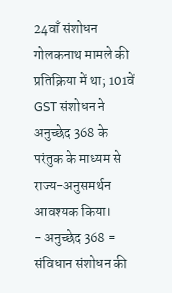24वाँ संशोधन गोलकनाथ मामले की प्रतिक्रिया में था; 101वें GST संशोधन ने अनुच्छेद 368 के परंतुक के माध्यम से राज्य-अनुसमर्थन आवश्यक किया।
- अनुच्छेद 368 = संविधान संशोधन की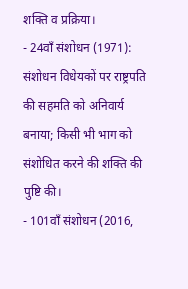शक्ति व प्रक्रिया।
- 24वाँ संशोधन (1971): संशोधन विधेयकों पर राष्ट्रपति की सहमति को अनिवार्य बनाया; किसी भी भाग को संशोधित करने की शक्ति की पुष्टि की।
- 101वाँ संशोधन (2016,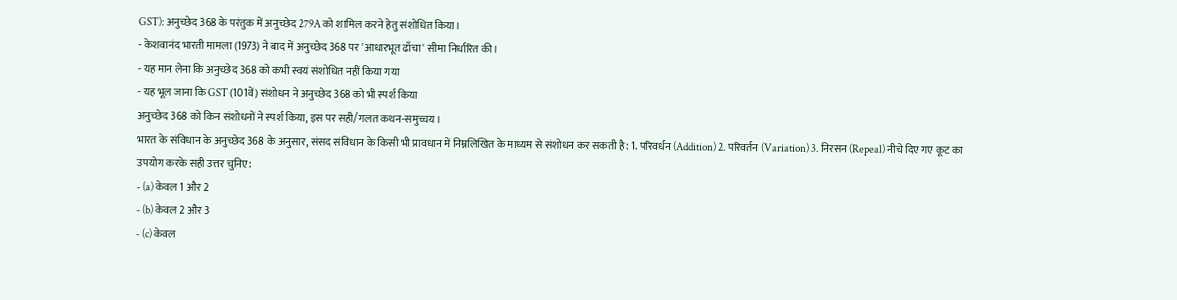GST): अनुच्छेद 368 के परंतुक में अनुच्छेद 279A को शामिल करने हेतु संशोधित किया।
- केशवानंद भारती मामला (1973) ने बाद में अनुच्छेद 368 पर 'आधारभूत ढाँचा' सीमा निर्धारित की।
- यह मान लेना कि अनुच्छेद 368 को कभी स्वयं संशोधित नहीं किया गया
- यह भूल जाना कि GST (101वें) संशोधन ने अनुच्छेद 368 को भी स्पर्श किया
अनुच्छेद 368 को किन संशोधनों ने स्पर्श किया, इस पर सही/गलत कथन-समुच्चय।
भारत के संविधान के अनुच्छेद 368 के अनुसार, संसद संविधान के किसी भी प्रावधान में निम्नलिखित के माध्यम से संशोधन कर सकती है: 1. परिवर्धन (Addition) 2. परिवर्तन (Variation) 3. निरसन (Repeal) नीचे दिए गए कूट का उपयोग करके सही उत्तर चुनिए:
- (a) केवल 1 और 2
- (b) केवल 2 और 3
- (c) केवल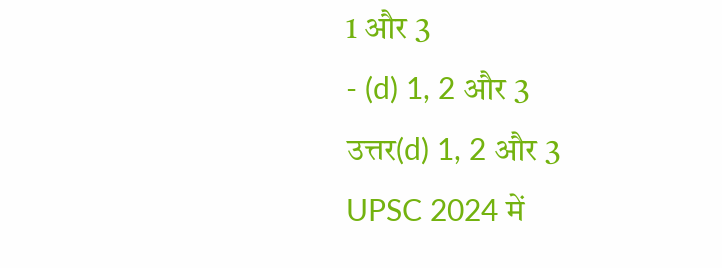1 और 3
- (d) 1, 2 और 3
उत्तर(d) 1, 2 और 3
UPSC 2024 में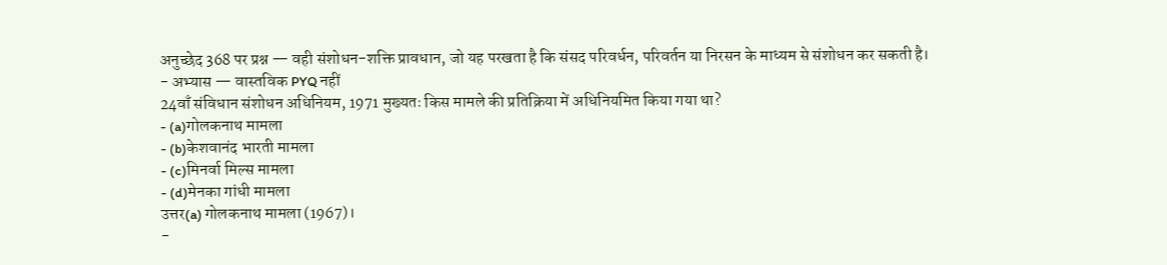अनुच्छेद 368 पर प्रश्न — वही संशोधन-शक्ति प्रावधान, जो यह परखता है कि संसद परिवर्धन, परिवर्तन या निरसन के माध्यम से संशोधन कर सकती है।
- अभ्यास — वास्तविक PYQ नहीं
24वाँ संविधान संशोधन अधिनियम, 1971 मुख्यतः किस मामले की प्रतिक्रिया में अधिनियमित किया गया था?
- (a)गोलकनाथ मामला
- (b)केशवानंद भारती मामला
- (c)मिनर्वा मिल्स मामला
- (d)मेनका गांधी मामला
उत्तर(a) गोलकनाथ मामला (1967)।
-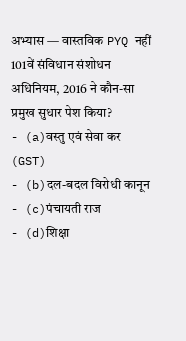अभ्यास — वास्तविक PYQ नहीं
101वें संविधान संशोधन अधिनियम, 2016 ने कौन-सा प्रमुख सुधार पेश किया?
- (a)वस्तु एवं सेवा कर (GST)
- (b)दल-बदल विरोधी कानून
- (c)पंचायती राज
- (d)शिक्षा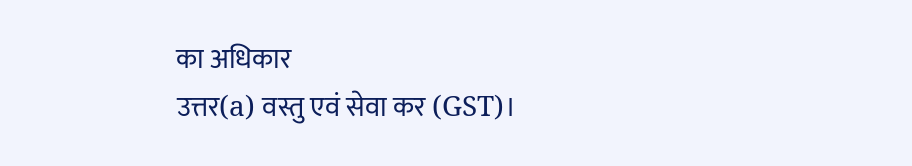का अधिकार
उत्तर(a) वस्तु एवं सेवा कर (GST)।